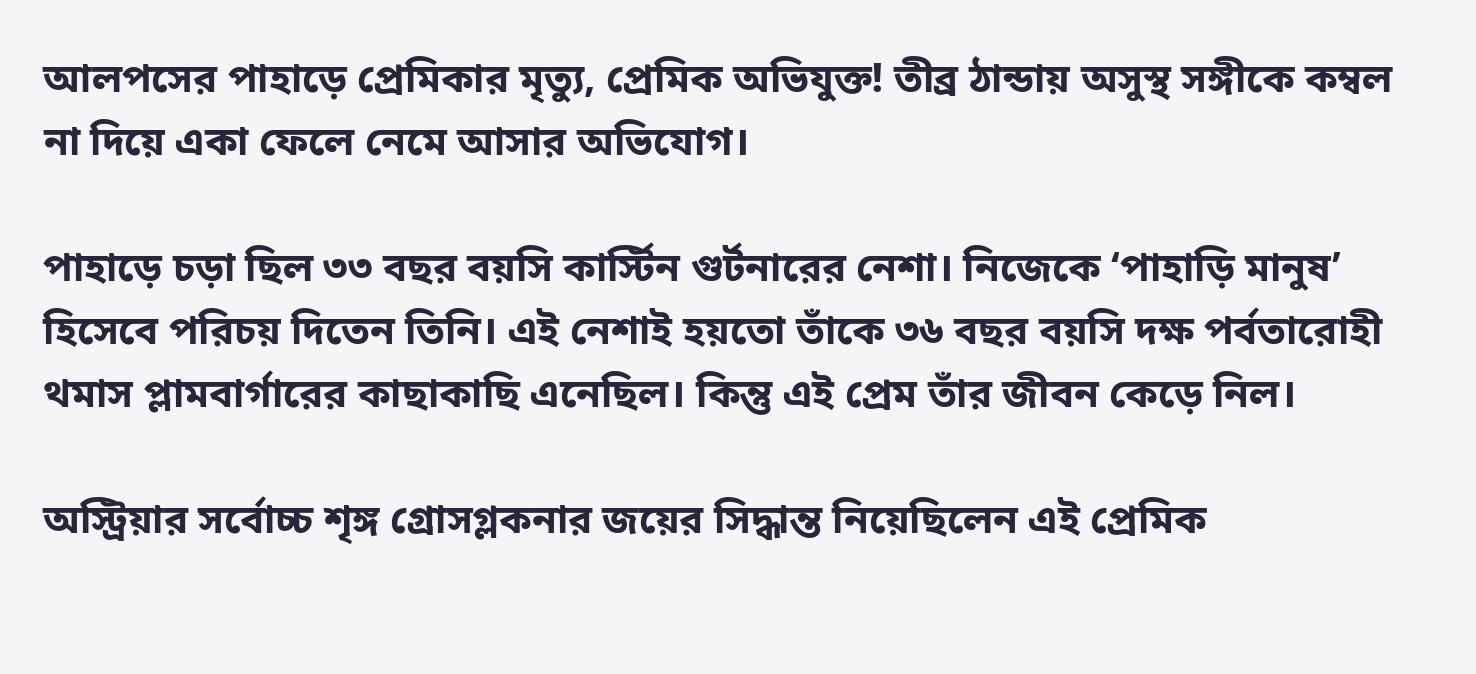আলপসের পাহাড়ে প্রেমিকার মৃত্যু, প্রেমিক অভিযুক্ত! তীব্র ঠান্ডায় অসুস্থ সঙ্গীকে কম্বল না দিয়ে একা ফেলে নেমে আসার অভিযোগ।

পাহাড়ে চড়া ছিল ৩৩ বছর বয়সি কার্স্টিন গুর্টনারের নেশা। নিজেকে ‘পাহাড়ি মানুষ’ হিসেবে পরিচয় দিতেন তিনি। এই নেশাই হয়তো তাঁকে ৩৬ বছর বয়সি দক্ষ পর্বতারোহী থমাস প্লামবার্গারের কাছাকাছি এনেছিল। কিন্তু এই প্রেম তাঁর জীবন কেড়ে নিল।

অস্ট্রিয়ার সর্বোচ্চ শৃঙ্গ গ্রোসগ্লকনার জয়ের সিদ্ধান্ত নিয়েছিলেন এই প্রেমিক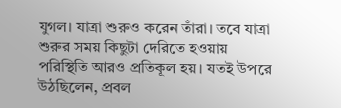যুগল। যাত্রা শুরুও করেন তাঁরা। তবে যাত্রা শুরুর সময় কিছুটা দেরিতে হওয়ায় পরিস্থিতি আরও প্রতিকূল হয়। যতই উপরে উঠছিলেন, প্রবল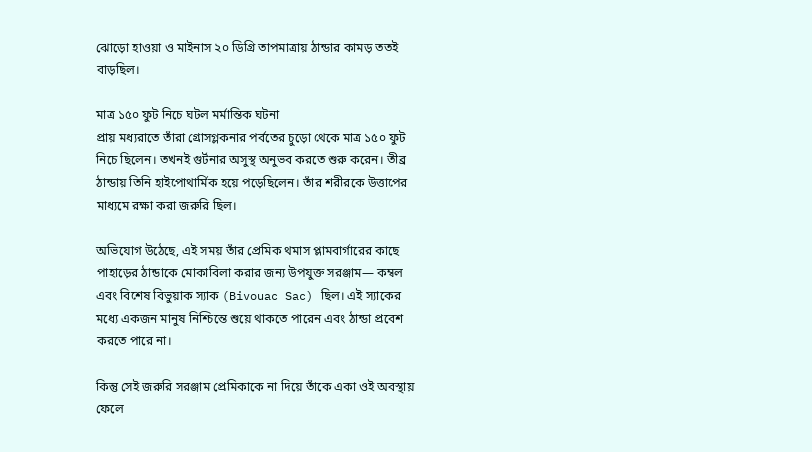ঝোড়ো হাওয়া ও মাইনাস ২০ ডিগ্রি তাপমাত্রায় ঠান্ডার কামড় ততই বাড়ছিল।

মাত্র ১৫০ ফুট নিচে ঘটল মর্মান্তিক ঘটনা
প্রায় মধ্যরাতে তাঁরা গ্রোসগ্লকনার পর্বতের চুড়ো থেকে মাত্র ১৫০ ফুট নিচে ছিলেন। তখনই গুর্টনার অসুস্থ অনুভব করতে শুরু করেন। তীব্র ঠান্ডায় তিনি হাইপোথার্মিক হয়ে পড়েছিলেন। তাঁর শরীরকে উত্তাপের মাধ্যমে রক্ষা করা জরুরি ছিল।

অভিযোগ উঠেছে, এই সময় তাঁর প্রেমিক থমাস প্লামবার্গারের কাছে পাহাড়ের ঠান্ডাকে মোকাবিলা করার জন্য উপযুক্ত সরঞ্জাম— কম্বল এবং বিশেষ বিভুয়াক স্যাক (Bivouac Sac) ছিল। এই স্যাকের মধ্যে একজন মানুষ নিশ্চিন্তে শুয়ে থাকতে পারেন এবং ঠান্ডা প্রবেশ করতে পারে না।

কিন্তু সেই জরুরি সরঞ্জাম প্রেমিকাকে না দিয়ে তাঁকে একা ওই অবস্থায় ফেলে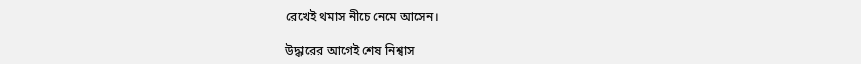রেখেই থমাস নীচে নেমে আসেন।

উদ্ধারের আগেই শেষ নিশ্বাস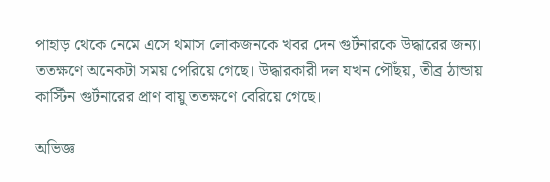পাহাড় থেকে নেমে এসে থমাস লোকজনকে খবর দেন গুর্টনারকে উদ্ধারের জন্য। ততক্ষণে অনেকটা সময় পেরিয়ে গেছে। উদ্ধারকারী দল যখন পৌঁছয়, তীব্র ঠান্ডায় কার্স্টিন গুর্টনারের প্রাণ বায়ু ততক্ষণে বেরিয়ে গেছে।

অভিজ্ঞ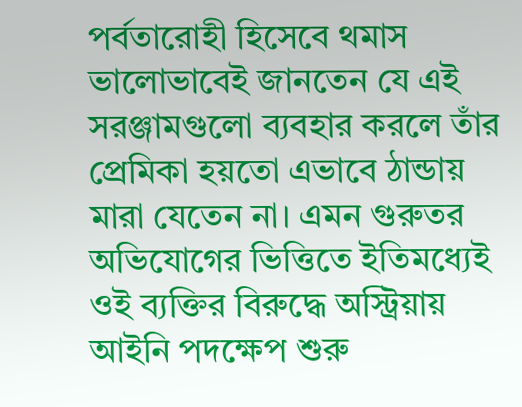পর্বতারোহী হিসেবে থমাস ভালোভাবেই জানতেন যে এই সরঞ্জামগুলো ব্যবহার করলে তাঁর প্রেমিকা হয়তো এভাবে ঠান্ডায় মারা যেতেন না। এমন গুরুতর অভিযোগের ভিত্তিতে ইতিমধ্যেই ওই ব্যক্তির বিরুদ্ধে অস্ট্রিয়ায় আইনি পদক্ষেপ শুরু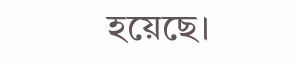হয়েছে।